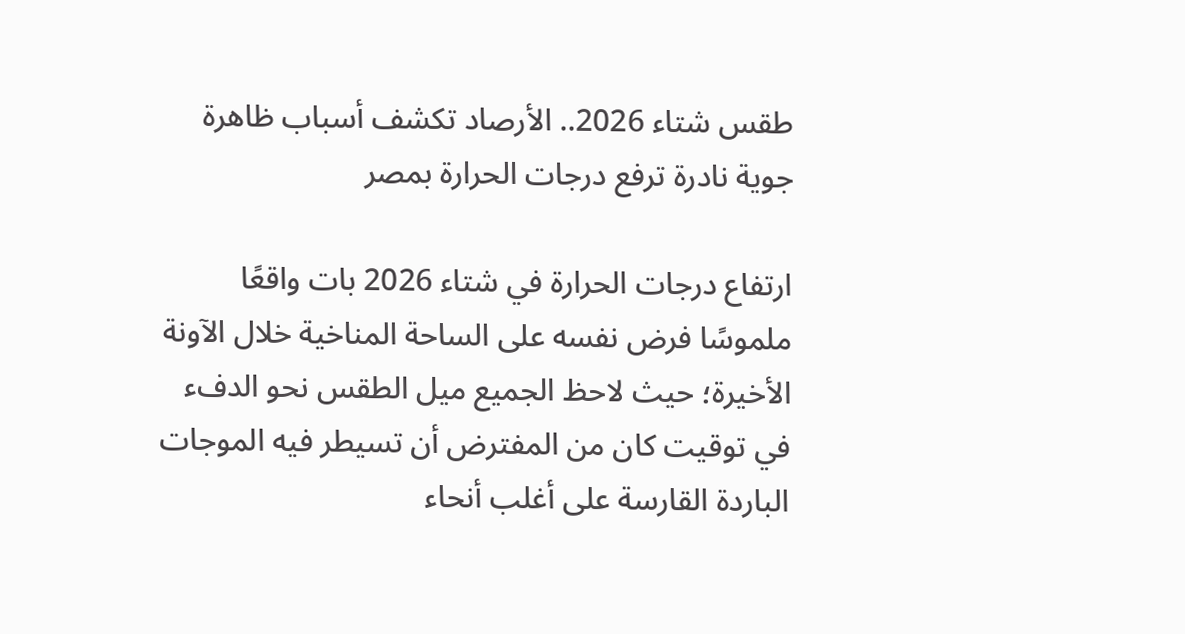طقس شتاء 2026.. الأرصاد تكشف أسباب ظاهرة جوية نادرة ترفع درجات الحرارة بمصر

ارتفاع درجات الحرارة في شتاء 2026 بات واقعًا ملموسًا فرض نفسه على الساحة المناخية خلال الآونة الأخيرة؛ حيث لاحظ الجميع ميل الطقس نحو الدفء في توقيت كان من المفترض أن تسيطر فيه الموجات الباردة القارسة على أغلب أنحاء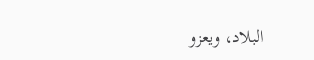البلاد، ويعزو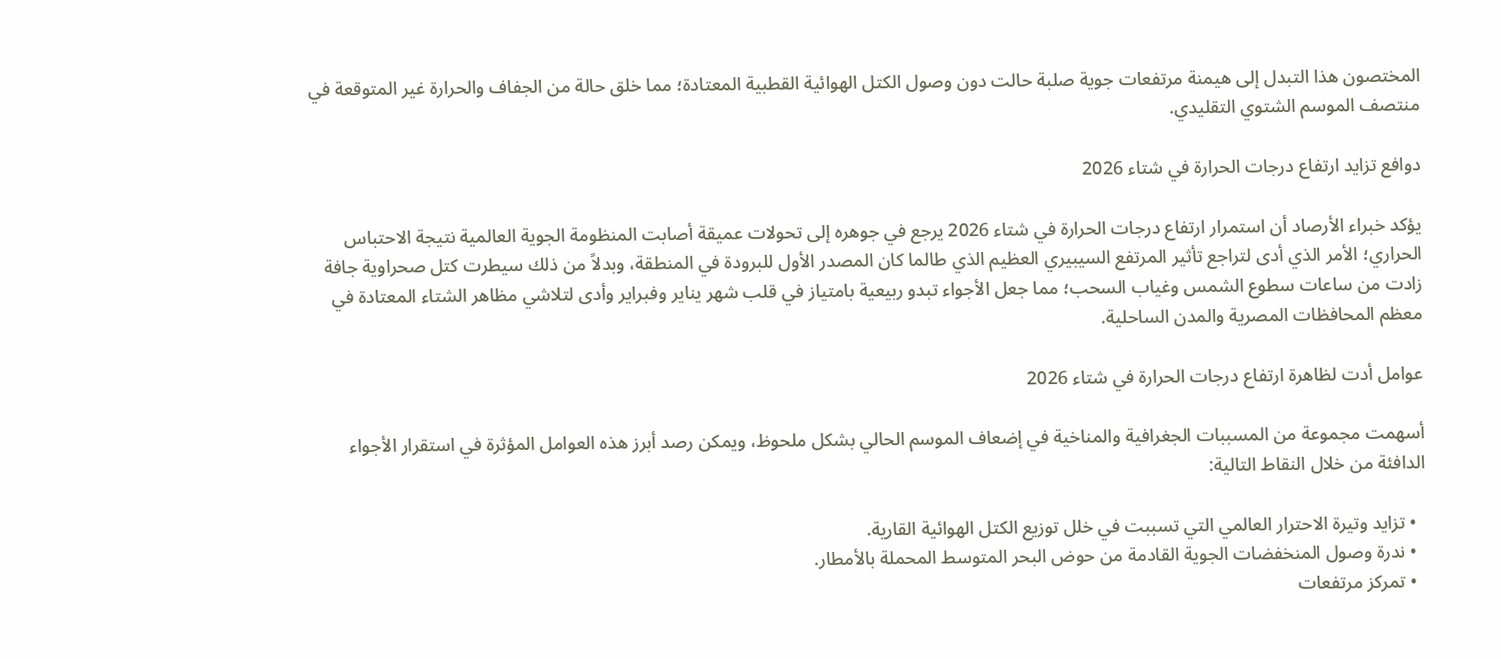المختصون هذا التبدل إلى هيمنة مرتفعات جوية صلبة حالت دون وصول الكتل الهوائية القطبية المعتادة؛ مما خلق حالة من الجفاف والحرارة غير المتوقعة في منتصف الموسم الشتوي التقليدي.

دوافع تزايد ارتفاع درجات الحرارة في شتاء 2026

يؤكد خبراء الأرصاد أن استمرار ارتفاع درجات الحرارة في شتاء 2026 يرجع في جوهره إلى تحولات عميقة أصابت المنظومة الجوية العالمية نتيجة الاحتباس الحراري؛ الأمر الذي أدى لتراجع تأثير المرتفع السيبيري العظيم الذي طالما كان المصدر الأول للبرودة في المنطقة، وبدلاً من ذلك سيطرت كتل صحراوية جافة زادت من ساعات سطوع الشمس وغياب السحب؛ مما جعل الأجواء تبدو ربيعية بامتياز في قلب شهر يناير وفبراير وأدى لتلاشي مظاهر الشتاء المعتادة في معظم المحافظات المصرية والمدن الساحلية.

عوامل أدت لظاهرة ارتفاع درجات الحرارة في شتاء 2026

أسهمت مجموعة من المسببات الجغرافية والمناخية في إضعاف الموسم الحالي بشكل ملحوظ، ويمكن رصد أبرز هذه العوامل المؤثرة في استقرار الأجواء الدافئة من خلال النقاط التالية:

  • تزايد وتيرة الاحترار العالمي التي تسببت في خلل توزيع الكتل الهوائية القارية.
  • ندرة وصول المنخفضات الجوية القادمة من حوض البحر المتوسط المحملة بالأمطار.
  • تمركز مرتفعات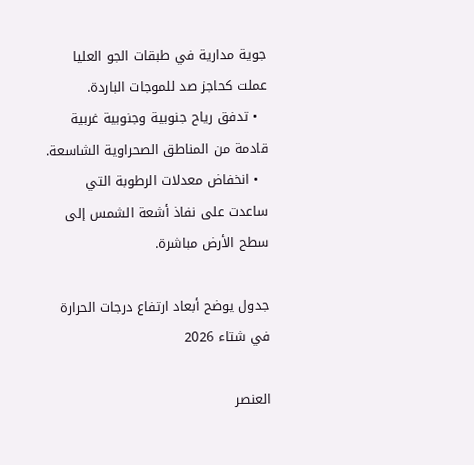جوية مدارية في طبقات الجو العليا عملت كحاجز صد للموجات الباردة.
  • تدفق رياح جنوبية وجنوبية غربية قادمة من المناطق الصحراوية الشاسعة.
  • انخفاض معدلات الرطوبة التي ساعدت على نفاذ أشعة الشمس إلى سطح الأرض مباشرة.

جدول يوضح أبعاد ارتفاع درجات الحرارة في شتاء 2026

العنصر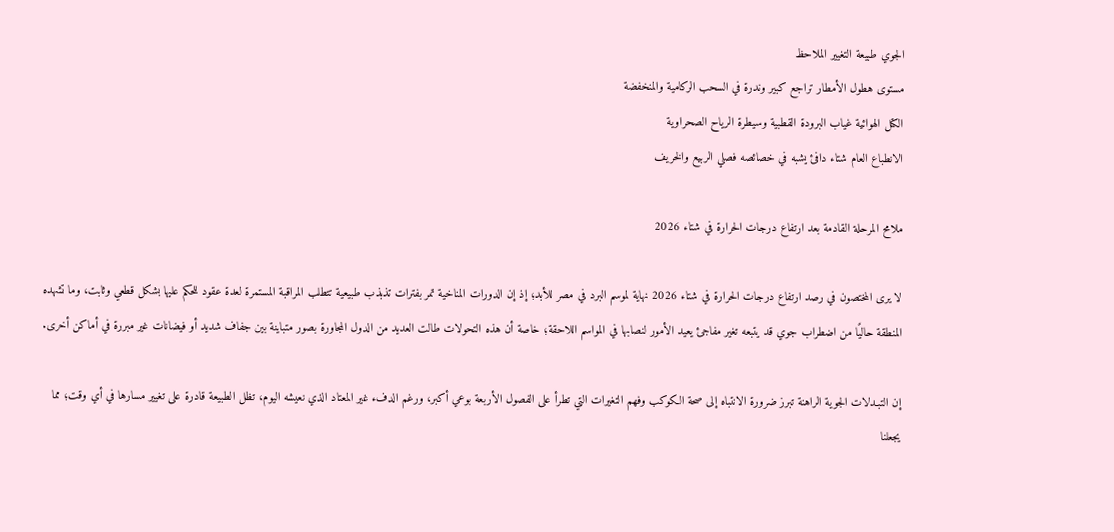الجوي طبيعة التغيير الملاحظ
مستوى هطول الأمطار تراجع كبير وندرة في السحب الركامية والمنخفضة
الكتل الهوائية غياب البرودة القطبية وسيطرة الرياح الصحراوية
الانطباع العام شتاء دافئ يشبه في خصائصه فصلي الربيع والخريف

ملامح المرحلة القادمة بعد ارتفاع درجات الحرارة في شتاء 2026

لا يرى المختصون في رصد ارتفاع درجات الحرارة في شتاء 2026 نهاية لموسم البرد في مصر للأبد؛ إذ إن الدورات المناخية تمر بفترات تذبذب طبيعية تتطلب المراقبة المستمرة لعدة عقود للحكم عليها بشكل قطعي وثابت، وما تشهده المنطقة حاليًا من اضطراب جوي قد يتبعه تغير مفاجئ يعيد الأمور لنصابها في المواسم اللاحقة؛ خاصة أن هذه التحولات طالت العديد من الدول المجاورة بصور متباينة بين جفاف شديد أو فيضانات غير مبررة في أماكن أخرى.

إن التبـدلات الجوية الراهنة تبرز ضرورة الانتباه إلى صحة الكوكب وفهم التغيرات التي تطرأ على الفصول الأربعة بوعي أكبر، ورغم الدفء غير المعتاد الذي نعيشه اليوم، تظل الطبيعة قادرة على تغيير مسارها في أي وقت؛ مما يجعلنا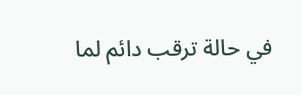في حالة ترقب دائم لما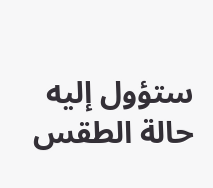ستؤول إليه حالة الطقس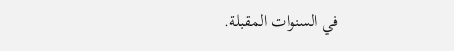في السنوات المقبلة.